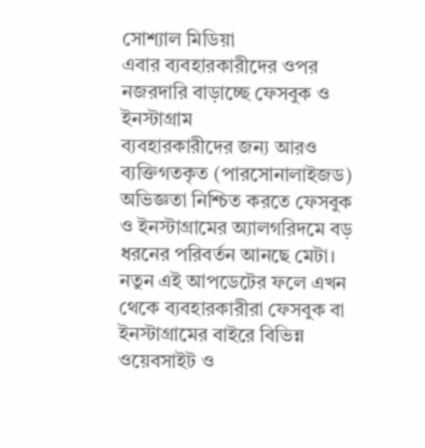সোশ্যাল মিডিয়া
এবার ব্যবহারকারীদের ওপর নজরদারি বাড়াচ্ছে ফেসবুক ও ইনস্টাগ্রাম
ব্যবহারকারীদের জন্য আরও ব্যক্তিগতকৃত (পারসোনালাইজড) অভিজ্ঞতা নিশ্চিত করতে ফেসবুক ও ইনস্টাগ্রামের অ্যালগরিদমে বড় ধরনের পরিবর্তন আনছে মেটা। নতুন এই আপডেটের ফলে এখন থেকে ব্যবহারকারীরা ফেসবুক বা ইনস্টাগ্রামের বাইরে বিভিন্ন ওয়েবসাইট ও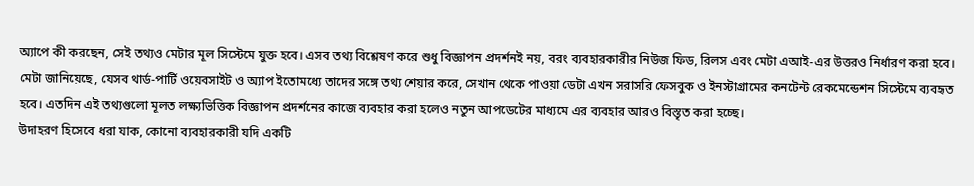অ্যাপে কী করছেন, সেই তথ্যও মেটার মূল সিস্টেমে যুক্ত হবে। এসব তথ্য বিশ্লেষণ করে শুধু বিজ্ঞাপন প্রদর্শনই নয়, বরং ব্যবহারকারীর নিউজ ফিড, রিলস এবং মেটা এআই-এর উত্তরও নির্ধারণ করা হবে।
মেটা জানিয়েছে, যেসব থার্ড-পার্টি ওয়েবসাইট ও অ্যাপ ইতোমধ্যে তাদের সঙ্গে তথ্য শেয়ার করে, সেখান থেকে পাওয়া ডেটা এখন সরাসরি ফেসবুক ও ইনস্টাগ্রামের কনটেন্ট রেকমেন্ডেশন সিস্টেমে ব্যবহৃত হবে। এতদিন এই তথ্যগুলো মূলত লক্ষ্যভিত্তিক বিজ্ঞাপন প্রদর্শনের কাজে ব্যবহার করা হলেও নতুন আপডেটের মাধ্যমে এর ব্যবহার আরও বিস্তৃত করা হচ্ছে।
উদাহরণ হিসেবে ধরা যাক, কোনো ব্যবহারকারী যদি একটি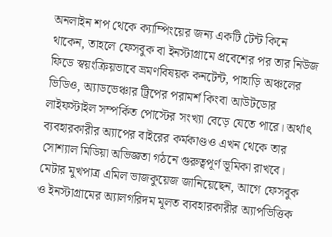অনলাইন শপ থেকে ক্যাম্পিংয়ের জন্য একটি টেন্ট কিনে থাকেন, তাহলে ফেসবুক বা ইনস্টাগ্রামে প্রবেশের পর তার নিউজ ফিডে স্বয়ংক্রিয়ভাবে ভ্রমণবিষয়ক কনটেন্ট, পাহাড়ি অঞ্চলের ভিডিও, অ্যাডভেঞ্চার ট্রিপের পরামর্শ কিংবা আউটডোর লাইফস্টাইল সম্পর্কিত পোস্টের সংখ্যা বেড়ে যেতে পারে। অর্থাৎ ব্যবহারকারীর অ্যাপের বাইরের কর্মকাণ্ডও এখন থেকে তার সোশ্যাল মিডিয়া অভিজ্ঞতা গঠনে গুরুত্বপূর্ণ ভূমিকা রাখবে।
মেটার মুখপাত্র এমিল ভাজকুয়েজ জানিয়েছেন, আগে ফেসবুক ও ইনস্টাগ্রামের অ্যালগরিদম মূলত ব্যবহারকারীর অ্যাপভিত্তিক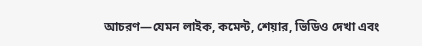আচরণ—যেমন লাইক, কমেন্ট, শেয়ার, ভিডিও দেখা এবং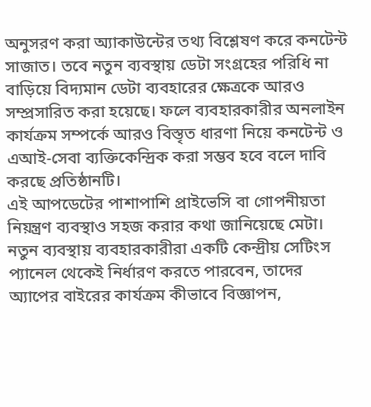অনুসরণ করা অ্যাকাউন্টের তথ্য বিশ্লেষণ করে কনটেন্ট সাজাত। তবে নতুন ব্যবস্থায় ডেটা সংগ্রহের পরিধি না বাড়িয়ে বিদ্যমান ডেটা ব্যবহারের ক্ষেত্রকে আরও সম্প্রসারিত করা হয়েছে। ফলে ব্যবহারকারীর অনলাইন কার্যক্রম সম্পর্কে আরও বিস্তৃত ধারণা নিয়ে কনটেন্ট ও এআই-সেবা ব্যক্তিকেন্দ্রিক করা সম্ভব হবে বলে দাবি করছে প্রতিষ্ঠানটি।
এই আপডেটের পাশাপাশি প্রাইভেসি বা গোপনীয়তা নিয়ন্ত্রণ ব্যবস্থাও সহজ করার কথা জানিয়েছে মেটা। নতুন ব্যবস্থায় ব্যবহারকারীরা একটি কেন্দ্রীয় সেটিংস প্যানেল থেকেই নির্ধারণ করতে পারবেন, তাদের অ্যাপের বাইরের কার্যক্রম কীভাবে বিজ্ঞাপন,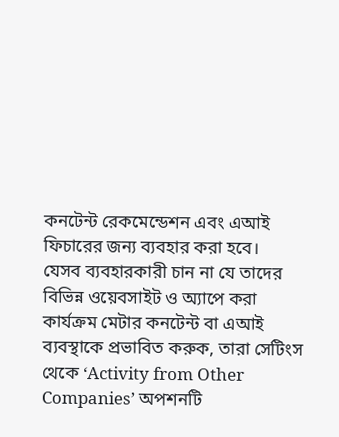কনটেন্ট রেকমেন্ডেশন এবং এআই ফিচারের জন্য ব্যবহার করা হবে।
যেসব ব্যবহারকারী চান না যে তাদের বিভিন্ন ওয়েবসাইট ও অ্যাপে করা কার্যক্রম মেটার কনটেন্ট বা এআই ব্যবস্থাকে প্রভাবিত করুক, তারা সেটিংস থেকে ‘Activity from Other Companies’ অপশনটি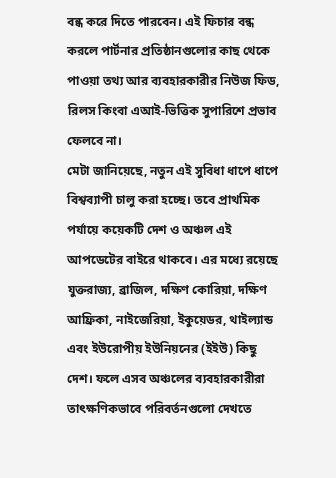বন্ধ করে দিতে পারবেন। এই ফিচার বন্ধ করলে পার্টনার প্রতিষ্ঠানগুলোর কাছ থেকে পাওয়া তথ্য আর ব্যবহারকারীর নিউজ ফিড, রিলস কিংবা এআই-ভিত্তিক সুপারিশে প্রভাব ফেলবে না।
মেটা জানিয়েছে, নতুন এই সুবিধা ধাপে ধাপে বিশ্বব্যাপী চালু করা হচ্ছে। তবে প্রাথমিক পর্যায়ে কয়েকটি দেশ ও অঞ্চল এই আপডেটের বাইরে থাকবে। এর মধ্যে রয়েছে যুক্তরাজ্য, ব্রাজিল, দক্ষিণ কোরিয়া, দক্ষিণ আফ্রিকা, নাইজেরিয়া, ইকুয়েডর, থাইল্যান্ড এবং ইউরোপীয় ইউনিয়নের (ইইউ) কিছু দেশ। ফলে এসব অঞ্চলের ব্যবহারকারীরা তাৎক্ষণিকভাবে পরিবর্তনগুলো দেখতে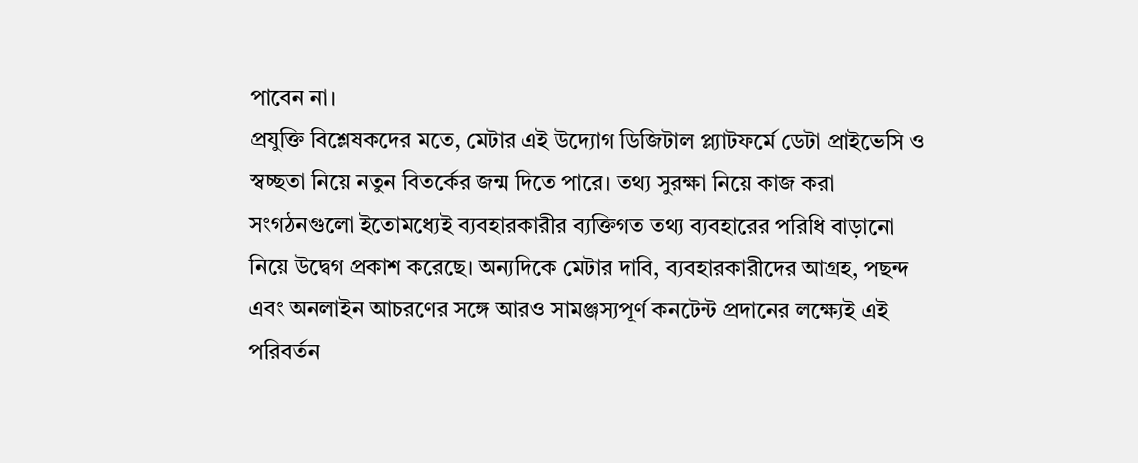পাবেন না।
প্রযুক্তি বিশ্লেষকদের মতে, মেটার এই উদ্যোগ ডিজিটাল প্ল্যাটফর্মে ডেটা প্রাইভেসি ও স্বচ্ছতা নিয়ে নতুন বিতর্কের জন্ম দিতে পারে। তথ্য সুরক্ষা নিয়ে কাজ করা সংগঠনগুলো ইতোমধ্যেই ব্যবহারকারীর ব্যক্তিগত তথ্য ব্যবহারের পরিধি বাড়ানো নিয়ে উদ্বেগ প্রকাশ করেছে। অন্যদিকে মেটার দাবি, ব্যবহারকারীদের আগ্রহ, পছন্দ এবং অনলাইন আচরণের সঙ্গে আরও সামঞ্জস্যপূর্ণ কনটেন্ট প্রদানের লক্ষ্যেই এই পরিবর্তন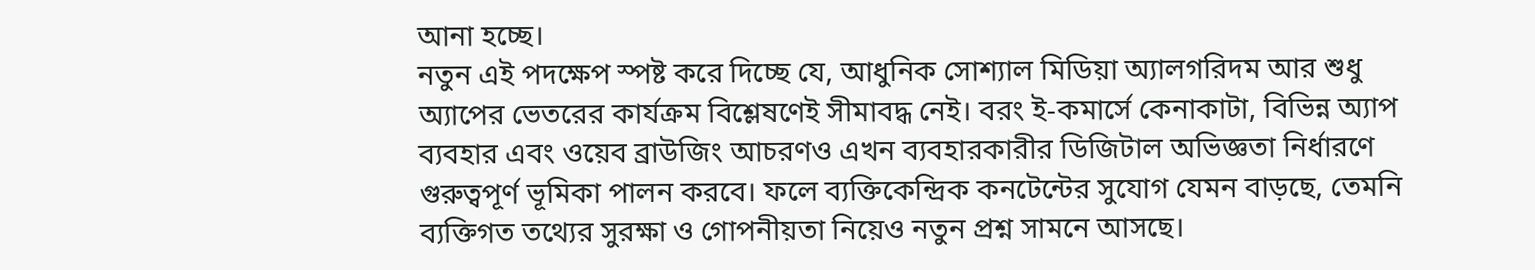আনা হচ্ছে।
নতুন এই পদক্ষেপ স্পষ্ট করে দিচ্ছে যে, আধুনিক সোশ্যাল মিডিয়া অ্যালগরিদম আর শুধু অ্যাপের ভেতরের কার্যক্রম বিশ্লেষণেই সীমাবদ্ধ নেই। বরং ই-কমার্সে কেনাকাটা, বিভিন্ন অ্যাপ ব্যবহার এবং ওয়েব ব্রাউজিং আচরণও এখন ব্যবহারকারীর ডিজিটাল অভিজ্ঞতা নির্ধারণে গুরুত্বপূর্ণ ভূমিকা পালন করবে। ফলে ব্যক্তিকেন্দ্রিক কনটেন্টের সুযোগ যেমন বাড়ছে, তেমনি ব্যক্তিগত তথ্যের সুরক্ষা ও গোপনীয়তা নিয়েও নতুন প্রশ্ন সামনে আসছে।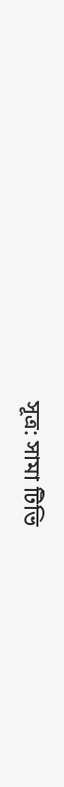সূত্র: সামা টিভি